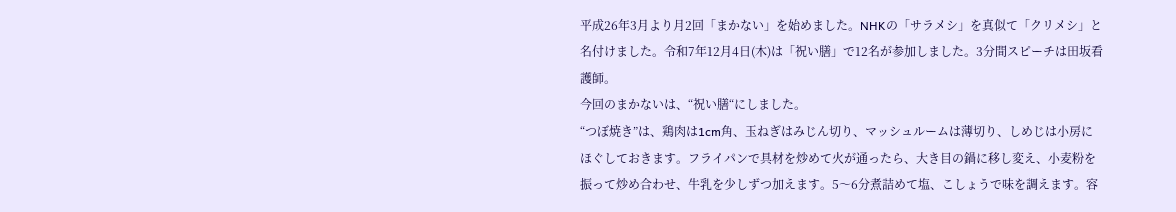平成26年3月より月2回「まかない」を始めました。NHKの「サラメシ」を真似て「クリメシ」と名付けました。令和7年12月4日(木)は「祝い膳」で12名が参加しました。3分間スピーチは田坂看護師。
今回のまかないは、“祝い膳“にしました。
“つぼ焼き”は、鶏肉は1cm角、玉ねぎはみじん切り、マッシュルームは薄切り、しめじは小房にほぐしておきます。フライパンで具材を炒めて火が通ったら、大き目の鍋に移し変え、小麦粉を振って炒め合わせ、牛乳を少しずつ加えます。5〜6分煮詰めて塩、こしょうで味を調えます。容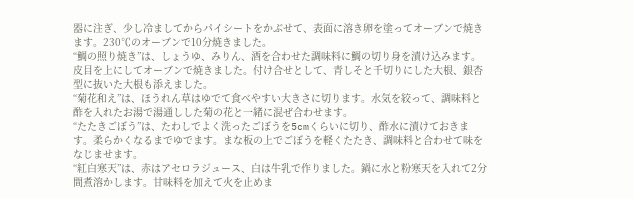器に注ぎ、少し冷ましてからパイシートをかぶせて、表面に溶き卵を塗ってオーブンで焼きます。230℃のオーブンで10分焼きました。
“鯛の照り焼き”は、しょうゆ、みりん、酒を合わせた調味料に鯛の切り身を漬け込みます。皮目を上にしてオーブンで焼きました。付け合せとして、青しそと千切りにした大根、銀杏型に抜いた大根も添えました。
“菊花和え”は、ほうれん草はゆでて食べやすい大きさに切ります。水気を絞って、調味料と酢を入れたお湯で湯通しした菊の花と一緒に混ぜ合わせます。
“たたきごぼう”は、たわしでよく洗ったごぼうを5cmくらいに切り、酢水に漬けておきます。柔らかくなるまでゆでます。まな板の上でごぼうを軽くたたき、調味料と合わせて味をなじませます。
“紅白寒天”は、赤はアセロラジュース、白は牛乳で作りました。鍋に水と粉寒天を入れて2分間煮溶かします。甘味料を加えて火を止めま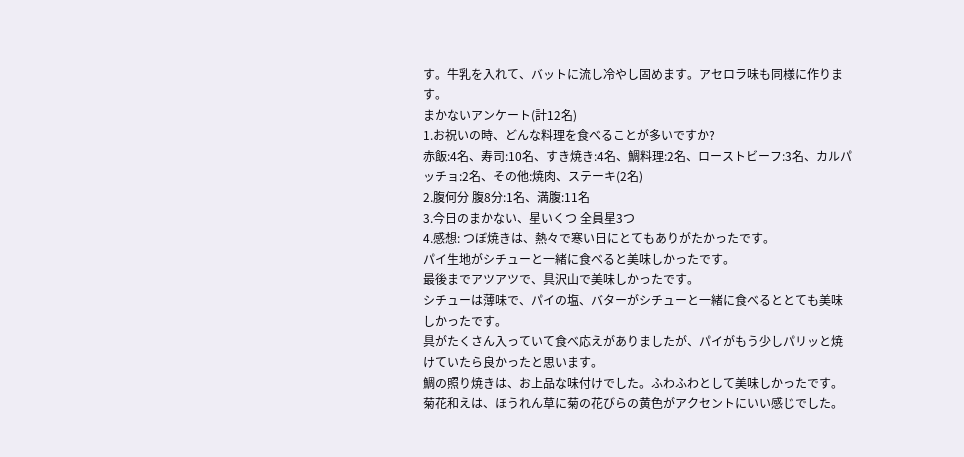す。牛乳を入れて、バットに流し冷やし固めます。アセロラ味も同様に作ります。
まかないアンケート(計12名)
1.お祝いの時、どんな料理を食べることが多いですか?
赤飯:4名、寿司:10名、すき焼き:4名、鯛料理:2名、ローストビーフ:3名、カルパッチョ:2名、その他:焼肉、ステーキ(2名)
2.腹何分 腹8分:1名、満腹:11名
3.今日のまかない、星いくつ 全員星3つ
4.感想: つぼ焼きは、熱々で寒い日にとてもありがたかったです。
パイ生地がシチューと一緒に食べると美味しかったです。
最後までアツアツで、具沢山で美味しかったです。
シチューは薄味で、パイの塩、バターがシチューと一緒に食べるととても美味しかったです。
具がたくさん入っていて食べ応えがありましたが、パイがもう少しパリッと焼けていたら良かったと思います。
鯛の照り焼きは、お上品な味付けでした。ふわふわとして美味しかったです。
菊花和えは、ほうれん草に菊の花びらの黄色がアクセントにいい感じでした。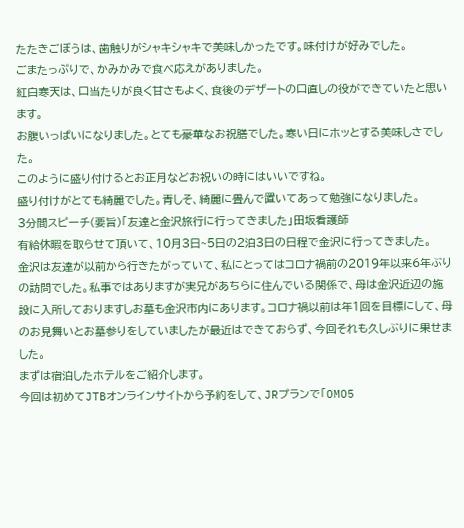たたきごぼうは、歯触りがシャキシャキで美味しかったです。味付けが好みでした。
ごまたっぷりで、かみかみで食べ応えがありました。
紅白寒天は、口当たりが良く甘さもよく、食後のデザートの口直しの役ができていたと思います。
お腹いっぱいになりました。とても豪華なお祝膳でした。寒い日にホッとする美味しさでした。
このように盛り付けるとお正月などお祝いの時にはいいですね。
盛り付けがとても綺麗でした。青しそ、綺麗に畳んで置いてあって勉強になりました。
3分間スピーチ(要旨)「友達と金沢旅行に行ってきました」田坂看護師
有給休暇を取らせて頂いて、10月3日~5日の2泊3日の日程で金沢に行ってきました。
金沢は友達が以前から行きたがっていて、私にとってはコロナ禍前の2019年以来6年ぶりの訪問でした。私事ではありますが実兄があちらに住んでいる関係で、母は金沢近辺の施設に入所しておりますしお墓も金沢市内にあります。コロナ禍以前は年1回を目標にして、母のお見舞いとお墓参りをしていましたが最近はできておらず、今回それも久しぶりに果せました。
まずは宿泊したホテルをご紹介します。
今回は初めてJTBオンラインサイトから予約をして、JRプランで「OMO5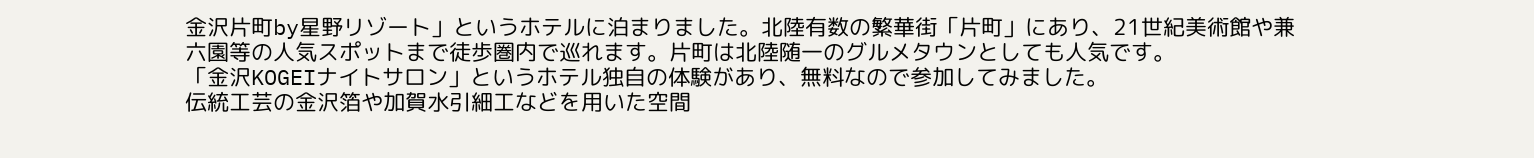金沢片町by星野リゾート」というホテルに泊まりました。北陸有数の繁華街「片町」にあり、21世紀美術館や兼六園等の人気スポットまで徒歩圏内で巡れます。片町は北陸随一のグルメタウンとしても人気です。
「金沢KOGEIナイトサロン」というホテル独自の体験があり、無料なので参加してみました。
伝統工芸の金沢箔や加賀水引細工などを用いた空間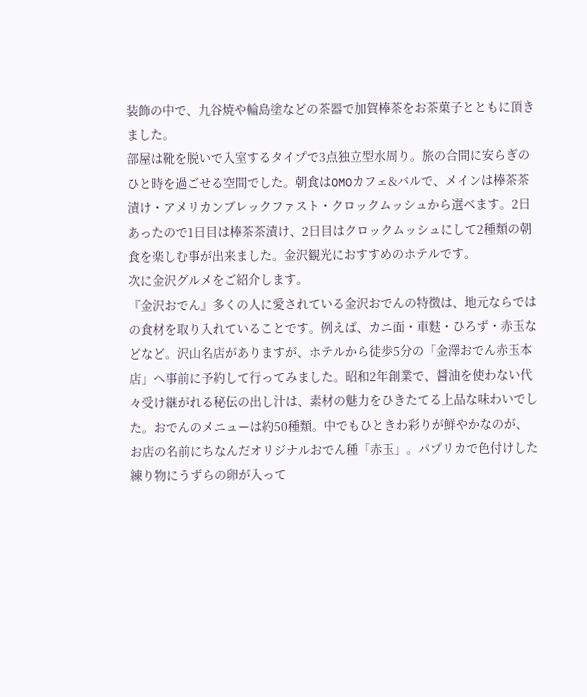装飾の中で、九谷焼や輪島塗などの茶器で加賀棒茶をお茶菓子とともに頂きました。
部屋は靴を脱いで入室するタイプで3点独立型水周り。旅の合間に安らぎのひと時を過ごせる空間でした。朝食はOMOカフェ&バルで、メインは棒茶茶漬け・アメリカンブレックファスト・クロックムッシュから選べます。2日あったので1日目は棒茶茶漬け、2日目はクロックムッシュにして2種類の朝食を楽しむ事が出来ました。金沢観光におすすめのホテルです。
次に金沢グルメをご紹介します。
『金沢おでん』多くの人に愛されている金沢おでんの特徴は、地元ならではの食材を取り入れていることです。例えば、カニ面・車麩・ひろず・赤玉などなど。沢山名店がありますが、ホテルから徒歩5分の「金澤おでん赤玉本店」へ事前に予約して行ってみました。昭和2年創業で、醤油を使わない代々受け継がれる秘伝の出し汁は、素材の魅力をひきたてる上品な味わいでした。おでんのメニューは約50種類。中でもひときわ彩りが鮮やかなのが、お店の名前にちなんだオリジナルおでん種「赤玉」。パプリカで色付けした練り物にうずらの卵が入って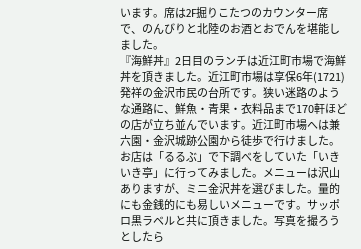います。席は2F掘りこたつのカウンター席で、のんびりと北陸のお酒とおでんを堪能しました。
『海鮮丼』2日目のランチは近江町市場で海鮮丼を頂きました。近江町市場は享保6年(1721)発祥の金沢市民の台所です。狭い迷路のような通路に、鮮魚・青果・衣料品まで170軒ほどの店が立ち並んでいます。近江町市場へは兼六園・金沢城跡公園から徒歩で行けました。お店は「るるぶ」で下調べをしていた「いきいき亭」に行ってみました。メニューは沢山ありますが、ミニ金沢丼を選びました。量的にも金銭的にも易しいメニューです。サッポロ黒ラベルと共に頂きました。写真を撮ろうとしたら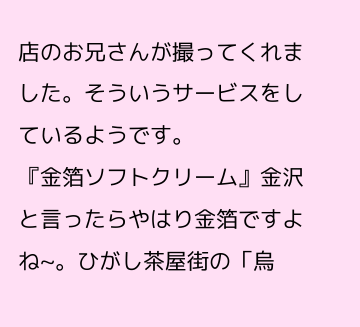店のお兄さんが撮ってくれました。そういうサービスをしているようです。
『金箔ソフトクリーム』金沢と言ったらやはり金箔ですよね~。ひがし茶屋街の「烏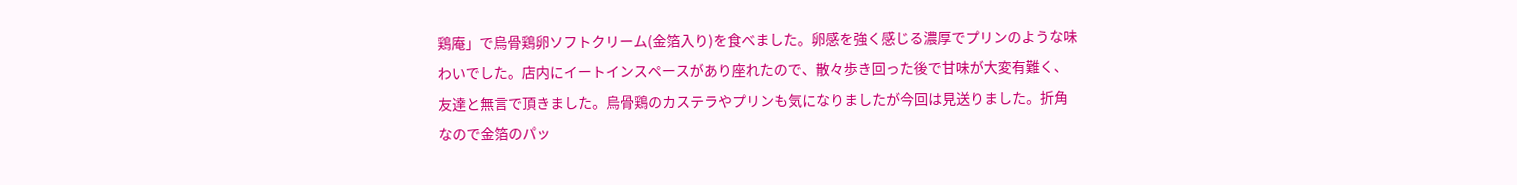鶏庵」で烏骨鶏卵ソフトクリーム(金箔入り)を食べました。卵感を強く感じる濃厚でプリンのような味わいでした。店内にイートインスペースがあり座れたので、散々歩き回った後で甘味が大変有難く、友達と無言で頂きました。烏骨鶏のカステラやプリンも気になりましたが今回は見送りました。折角なので金箔のパッ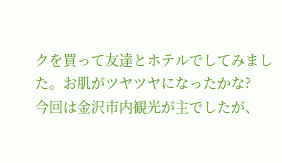クを買って友達とホテルでしてみました。お肌がツヤツヤになったかな?
今回は金沢市内観光が主でしたが、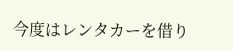今度はレンタカーを借り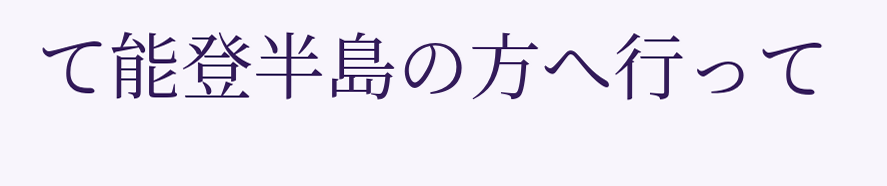て能登半島の方へ行って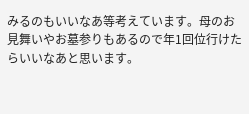みるのもいいなあ等考えています。母のお見舞いやお墓参りもあるので年1回位行けたらいいなあと思います。